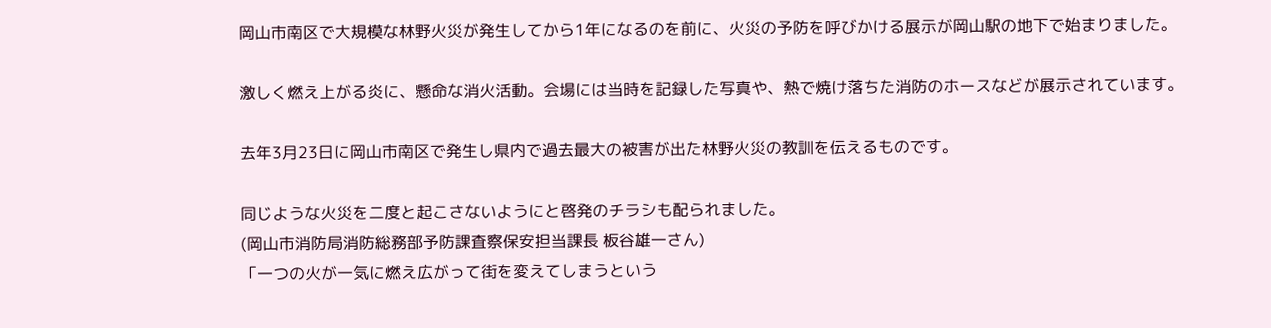岡山市南区で大規模な林野火災が発生してから1年になるのを前に、火災の予防を呼びかける展示が岡山駅の地下で始まりました。

激しく燃え上がる炎に、懸命な消火活動。会場には当時を記録した写真や、熱で焼け落ちた消防のホースなどが展示されています。

去年3月23日に岡山市南区で発生し県内で過去最大の被害が出た林野火災の教訓を伝えるものです。

同じような火災を二度と起こさないようにと啓発のチラシも配られました。
(岡山市消防局消防総務部予防課査察保安担当課長 板谷雄一さん)
「一つの火が一気に燃え広がって街を変えてしまうという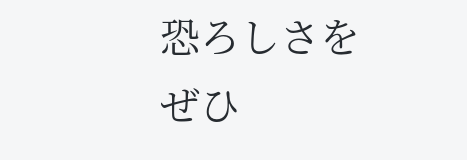恐ろしさをぜひ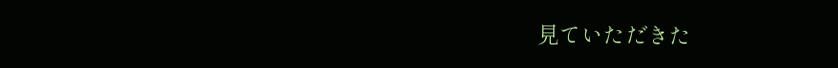見ていただきた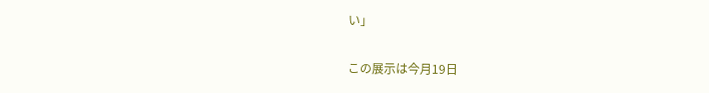い」

この展示は今月19日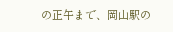の正午まで、岡山駅の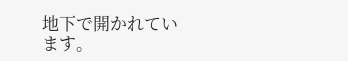地下で開かれています。